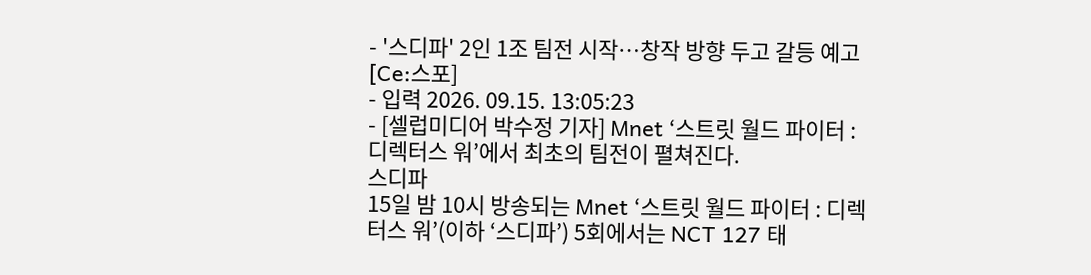- '스디파' 2인 1조 팀전 시작…창작 방향 두고 갈등 예고[Ce:스포]
- 입력 2026. 09.15. 13:05:23
- [셀럽미디어 박수정 기자] Mnet ‘스트릿 월드 파이터 : 디렉터스 워’에서 최초의 팀전이 펼쳐진다.
스디파
15일 밤 10시 방송되는 Mnet ‘스트릿 월드 파이터 : 디렉터스 워’(이하 ‘스디파’) 5회에서는 NCT 127 태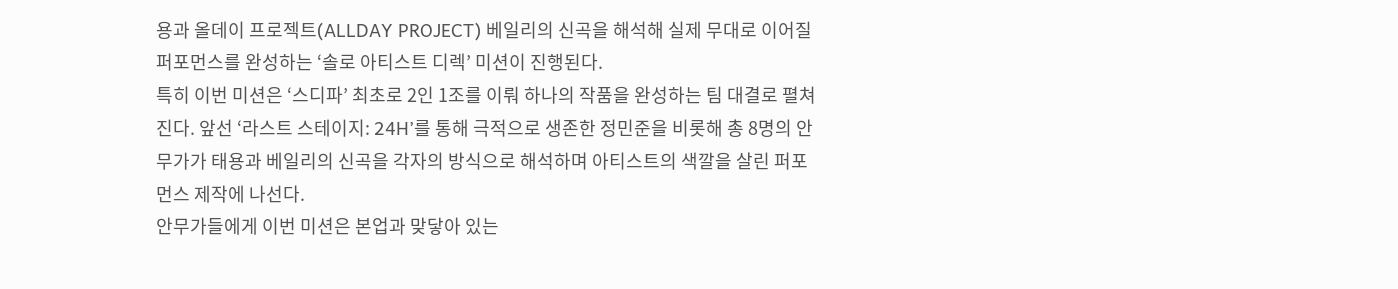용과 올데이 프로젝트(ALLDAY PROJECT) 베일리의 신곡을 해석해 실제 무대로 이어질 퍼포먼스를 완성하는 ‘솔로 아티스트 디렉’ 미션이 진행된다.
특히 이번 미션은 ‘스디파’ 최초로 2인 1조를 이뤄 하나의 작품을 완성하는 팀 대결로 펼쳐진다. 앞선 ‘라스트 스테이지: 24H’를 통해 극적으로 생존한 정민준을 비롯해 총 8명의 안무가가 태용과 베일리의 신곡을 각자의 방식으로 해석하며 아티스트의 색깔을 살린 퍼포먼스 제작에 나선다.
안무가들에게 이번 미션은 본업과 맞닿아 있는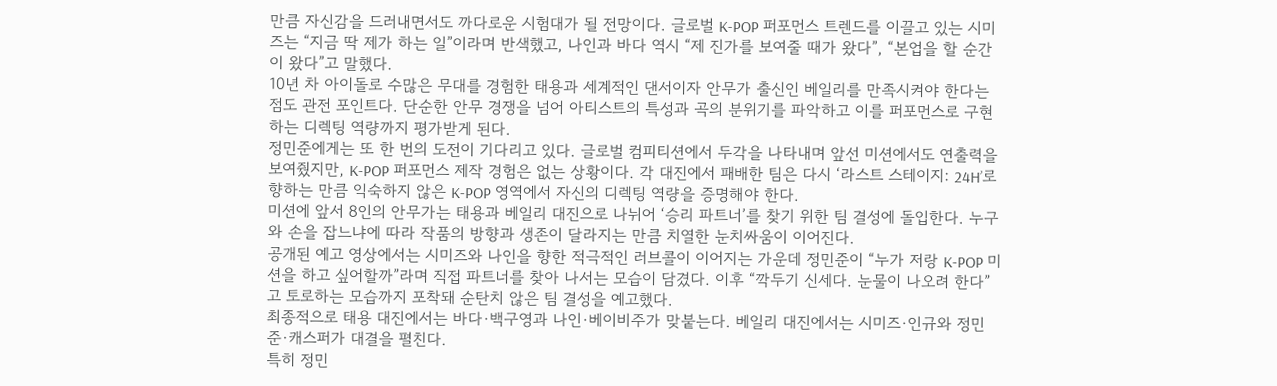만큼 자신감을 드러내면서도 까다로운 시험대가 될 전망이다. 글로벌 K-POP 퍼포먼스 트렌드를 이끌고 있는 시미즈는 “지금 딱 제가 하는 일”이라며 반색했고, 나인과 바다 역시 “제 진가를 보여줄 때가 왔다”, “본업을 할 순간이 왔다”고 말했다.
10년 차 아이돌로 수많은 무대를 경험한 태용과 세계적인 댄서이자 안무가 출신인 베일리를 만족시켜야 한다는 점도 관전 포인트다. 단순한 안무 경쟁을 넘어 아티스트의 특성과 곡의 분위기를 파악하고 이를 퍼포먼스로 구현하는 디렉팅 역량까지 평가받게 된다.
정민준에게는 또 한 번의 도전이 기다리고 있다. 글로벌 컴피티션에서 두각을 나타내며 앞선 미션에서도 연출력을 보여줬지만, K-POP 퍼포먼스 제작 경험은 없는 상황이다. 각 대진에서 패배한 팀은 다시 ‘라스트 스테이지: 24H’로 향하는 만큼 익숙하지 않은 K-POP 영역에서 자신의 디렉팅 역량을 증명해야 한다.
미션에 앞서 8인의 안무가는 태용과 베일리 대진으로 나뉘어 ‘승리 파트너’를 찾기 위한 팀 결성에 돌입한다. 누구와 손을 잡느냐에 따라 작품의 방향과 생존이 달라지는 만큼 치열한 눈치싸움이 이어진다.
공개된 예고 영상에서는 시미즈와 나인을 향한 적극적인 러브콜이 이어지는 가운데 정민준이 “누가 저랑 K-POP 미션을 하고 싶어할까”라며 직접 파트너를 찾아 나서는 모습이 담겼다. 이후 “깍두기 신세다. 눈물이 나오려 한다”고 토로하는 모습까지 포착돼 순탄치 않은 팀 결성을 예고했다.
최종적으로 태용 대진에서는 바다·백구영과 나인·베이비주가 맞붙는다. 베일리 대진에서는 시미즈·인규와 정민준·캐스퍼가 대결을 펼친다.
특히 정민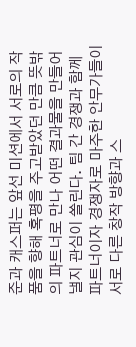준과 캐스퍼는 앞선 미션에서 서로의 작품을 향해 혹평을 주고받았던 만큼 뜻밖의 파트너로 만나 어떤 결과물을 만들어낼지 관심이 쏠린다. 팀 간 경쟁과 함께 파트너이자 경쟁자로 마주한 안무가들이 서로 다른 창작 방향과 스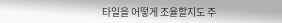타일을 어떻게 조율할지도 주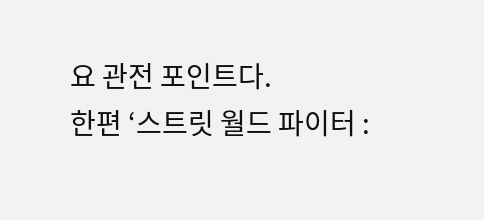요 관전 포인트다.
한편 ‘스트릿 월드 파이터 :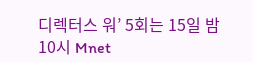디렉터스 워’ 5회는 15일 밤 10시 Mnet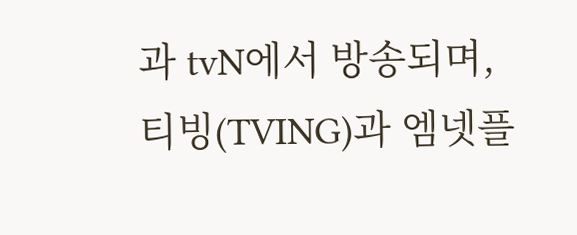과 tvN에서 방송되며, 티빙(TVING)과 엠넷플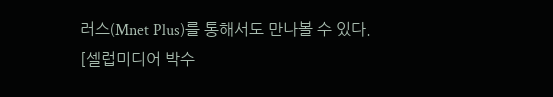러스(Mnet Plus)를 통해서도 만나볼 수 있다.
[셀럽미디어 박수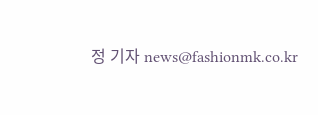정 기자 news@fashionmk.co.kr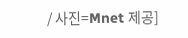/ 사진=Mnet 제공]